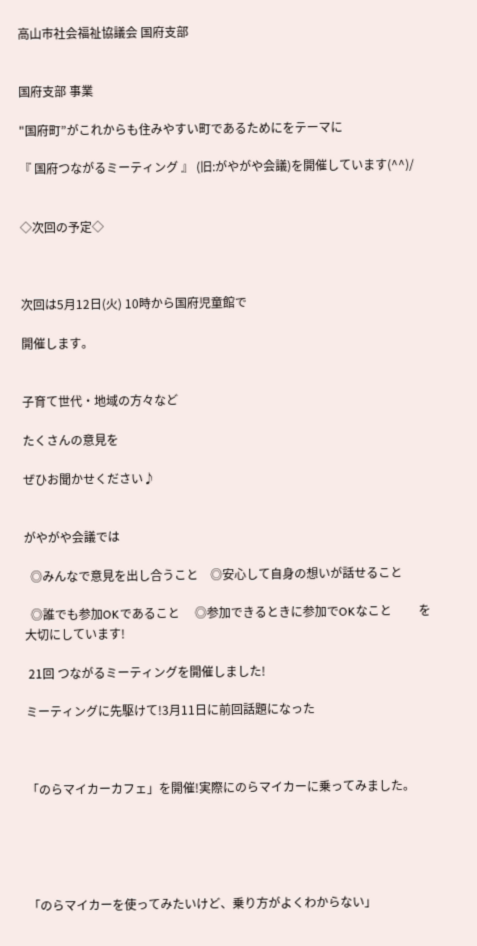高山市社会福祉協議会 国府支部


国府支部 事業

"国府町”がこれからも住みやすい町であるためにをテーマに

『 国府つながるミーティング 』 (旧:がやがや会議)を開催しています(^^)/


◇次回の予定◇



次回は5月12日(火) 10時から国府児童館で

開催します。


子育て世代・地域の方々など

たくさんの意見を

ぜひお聞かせください♪


がやがや会議では

  ◎みんなで意見を出し合うこと    ◎安心して自身の想いが話せること

  ◎誰でも参加OKであること     ◎参加できるときに参加でOKなこと         を大切にしています!

 21回 つながるミーティングを開催しました!

ミーティングに先駆けて!3月11日に前回話題になった



「のらマイカーカフェ」を開催!実際にのらマイカーに乗ってみました。





「のらマイカーを使ってみたいけど、乗り方がよくわからない」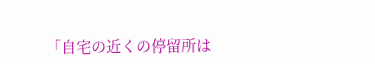「自宅の近くの停留所は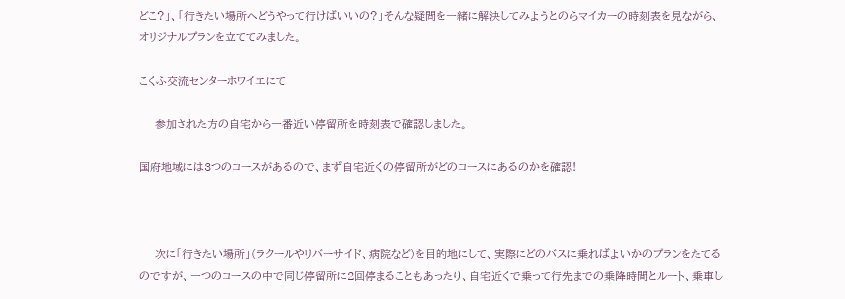どこ?」、「行きたい場所へどうやって行けばいいの?」そんな疑問を一緒に解決してみようとのらマイカーの時刻表を見ながら、オリジナルプランを立ててみました。

こくふ交流センターホワイエにて

    参加された方の自宅から一番近い停留所を時刻表で確認しました。

国府地域には3つのコースがあるので、まず自宅近くの停留所がどのコースにあるのかを確認!



    次に「行きたい場所」(ラクールやリバーサイド、病院など)を目的地にして、実際にどのバスに乗ればよいかのプランをたてるのですが、一つのコースの中で同じ停留所に2回停まることもあったり、自宅近くで乗って行先までの乗降時間とルート、乗車し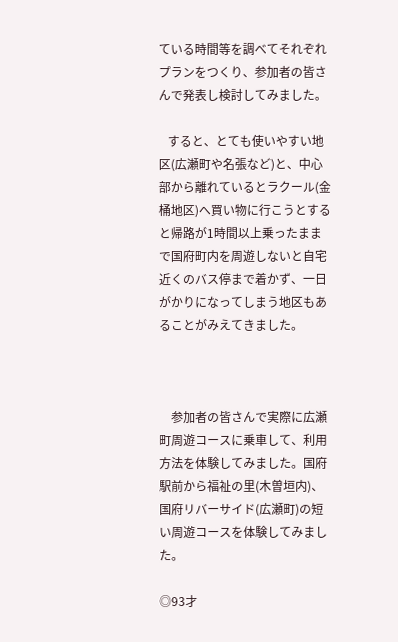ている時間等を調べてそれぞれプランをつくり、参加者の皆さんで発表し検討してみました。

   すると、とても使いやすい地区(広瀬町や名張など)と、中心部から離れているとラクール(金桶地区)へ買い物に行こうとすると帰路が1時間以上乗ったままで国府町内を周遊しないと自宅近くのバス停まで着かず、一日がかりになってしまう地区もあることがみえてきました。



    参加者の皆さんで実際に広瀬町周遊コースに乗車して、利用方法を体験してみました。国府駅前から福祉の里(木曽垣内)、国府リバーサイド(広瀬町)の短い周遊コースを体験してみました。

◎93才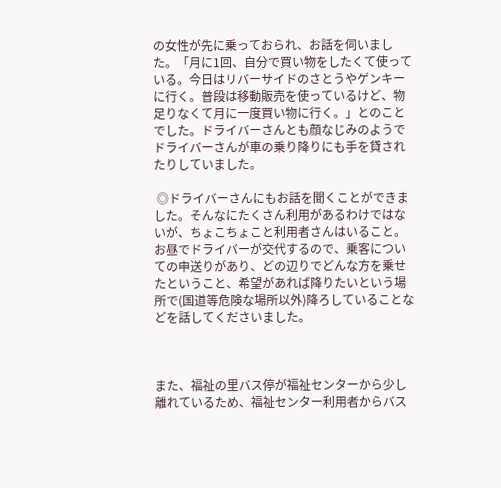の女性が先に乗っておられ、お話を伺いました。「月に1回、自分で買い物をしたくて使っている。今日はリバーサイドのさとうやゲンキーに行く。普段は移動販売を使っているけど、物足りなくて月に一度買い物に行く。」とのことでした。ドライバーさんとも顔なじみのようでドライバーさんが車の乗り降りにも手を貸されたりしていました。

 ◎ドライバーさんにもお話を聞くことができました。そんなにたくさん利用があるわけではないが、ちょこちょこと利用者さんはいること。お昼でドライバーが交代するので、乗客についての申送りがあり、どの辺りでどんな方を乗せたということ、希望があれば降りたいという場所で(国道等危険な場所以外)降ろしていることなどを話してくださいました。



また、福祉の里バス停が福祉センターから少し離れているため、福祉センター利用者からバス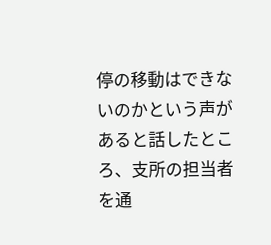停の移動はできないのかという声があると話したところ、支所の担当者を通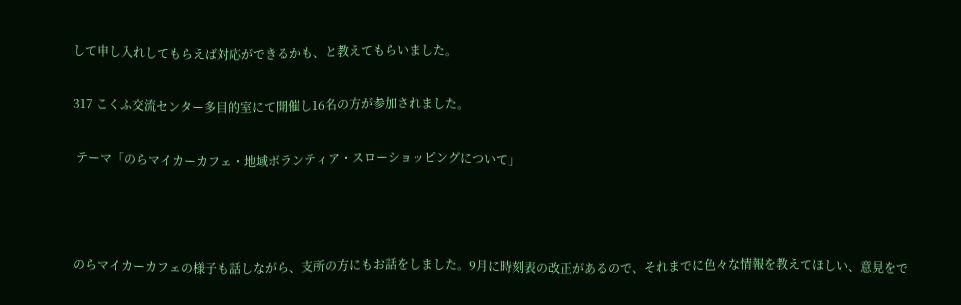して申し入れしてもらえば対応ができるかも、と教えてもらいました。

317 こくふ交流センター多目的室にて開催し16名の方が参加されました。

 テーマ「のらマイカーカフェ・地域ボランティア・スローショッピングについて」



のらマイカーカフェの様子も話しながら、支所の方にもお話をしました。9月に時刻表の改正があるので、それまでに色々な情報を教えてほしい、意見をで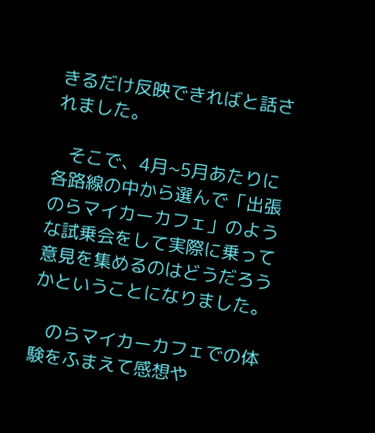きるだけ反映できればと話されました。

   そこで、4月~5月あたりに各路線の中から選んで「出張のらマイカーカフェ」のような試乗会をして実際に乗って意見を集めるのはどうだろうかということになりました。

   のらマイカーカフェでの体験をふまえて感想や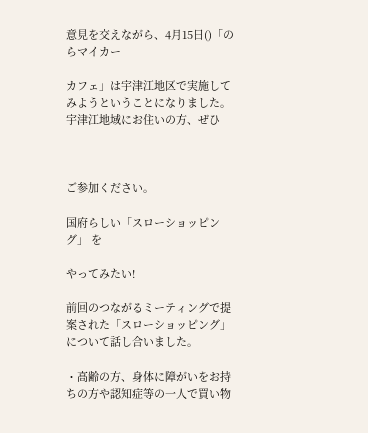意見を交えながら、4月15日()「のらマイカー

カフェ」は宇津江地区で実施してみようということになりました。 宇津江地域にお住いの方、ぜひ



ご参加ください。

国府らしい「スローショッピング」 を

やってみたい!

前回のつながるミーティングで提案された「スローショッピング」について話し合いました。

・高齢の方、身体に障がいをお持ちの方や認知症等の一人で買い物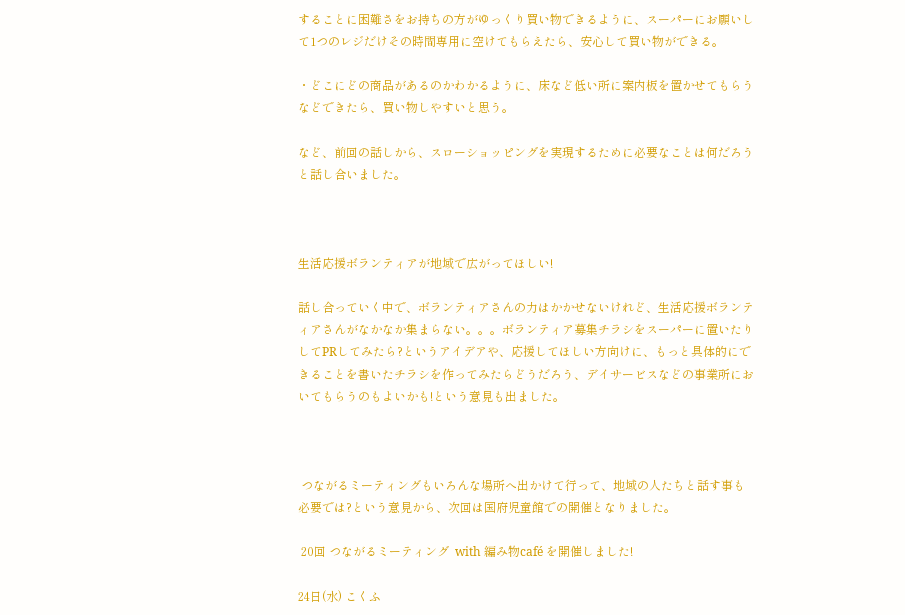することに困難さをお持ちの方がゆっくり買い物できるように、スーパーにお願いして1つのレジだけその時間専用に空けてもらえたら、安心して買い物ができる。

・どこにどの商品があるのかわかるように、床など低い所に案内板を置かせてもらうなどできたら、買い物しやすいと思う。

など、前回の話しから、スローショッピングを実現するために必要なことは何だろうと話し合いました。



生活応援ボランティアが地域で広がってほしい!

話し合っていく中で、ボランティアさんの力はかかせないけれど、生活応援ボランティアさんがなかなか集まらない。。。ボランティア募集チラシをスーパーに置いたりしてPRしてみたら?というアイデアや、応援してほしい方向けに、もっと具体的にできることを書いたチラシを作ってみたらどうだろう、デイサービスなどの事業所においてもらうのもよいかも!という意見も出ました。



 つながるミーティングもいろんな場所へ出かけて行って、地域の人たちと話す事も必要では?という意見から、次回は国府児童館での開催となりました。

 20回 つながるミーティング  with 編み物café を開催しました!

24日(水) こくふ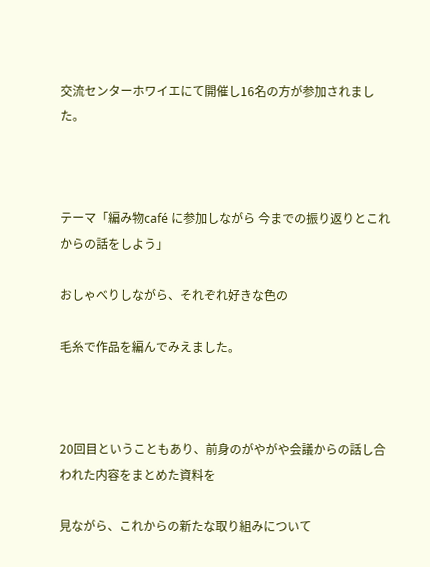交流センターホワイエにて開催し16名の方が参加されました。



テーマ「編み物café に参加しながら 今までの振り返りとこれからの話をしよう」

おしゃべりしながら、それぞれ好きな色の

毛糸で作品を編んでみえました。



20回目ということもあり、前身のがやがや会議からの話し合われた内容をまとめた資料を

見ながら、これからの新たな取り組みについて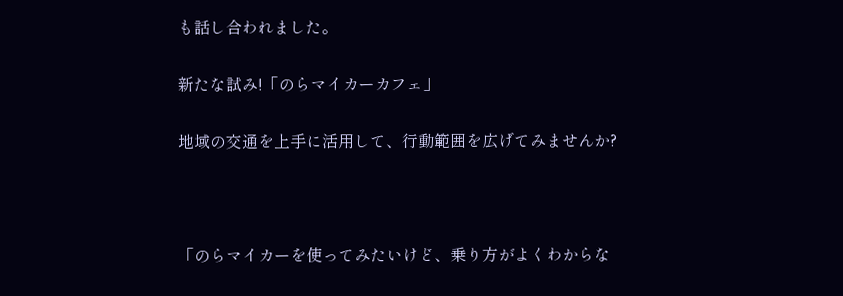も話し合われました。

新たな試み!「のらマイカーカフェ」

地域の交通を上手に活用して、行動範囲を広げてみませんか?



「のらマイカーを使ってみたいけど、乗り方がよくわからな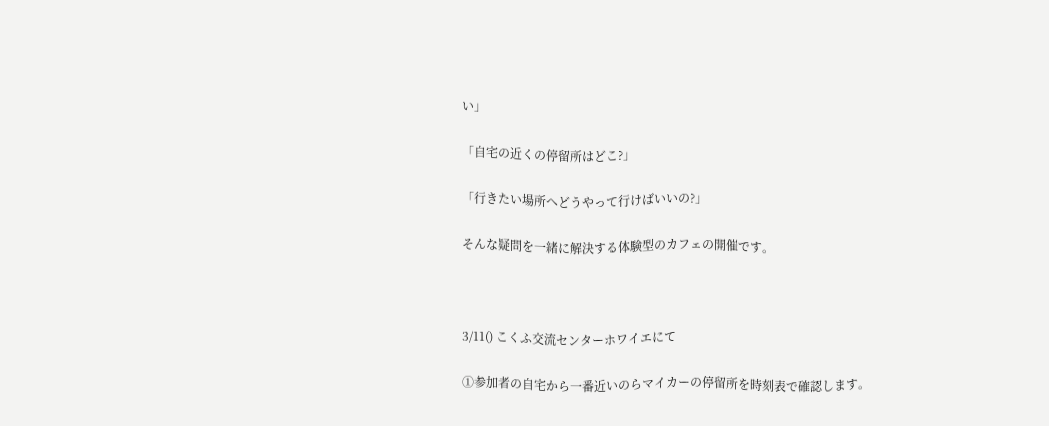い」

「自宅の近くの停留所はどこ?」

「行きたい場所へどうやって行けばいいの?」

そんな疑問を一緒に解決する体験型のカフェの開催です。



3/11() こくふ交流センターホワイエにて

①参加者の自宅から一番近いのらマイカーの停留所を時刻表で確認します。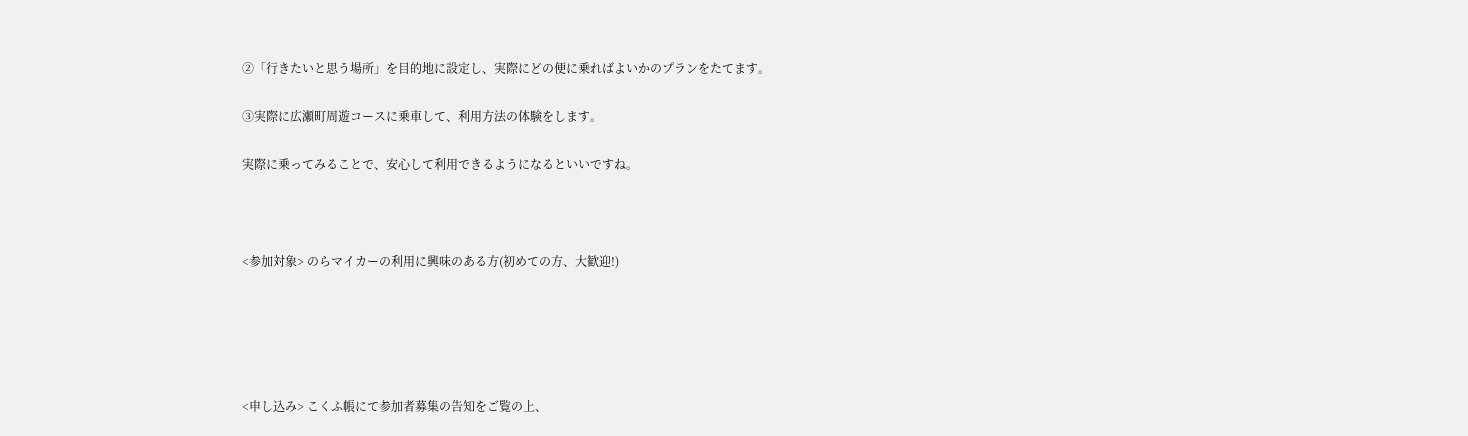②「行きたいと思う場所」を目的地に設定し、実際にどの便に乗ればよいかのプランをたてます。

③実際に広瀬町周遊コースに乗車して、利用方法の体験をします。

実際に乗ってみることで、安心して利用できるようになるといいですね。



<参加対象> のらマイカーの利用に興味のある方(初めての方、大歓迎!)





<申し込み> こくふ帳にて参加者募集の告知をご覧の上、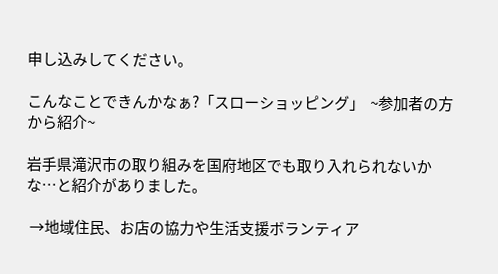申し込みしてください。

こんなことできんかなぁ?「スローショッピング」  ~参加者の方から紹介~

岩手県滝沢市の取り組みを国府地区でも取り入れられないかな…と紹介がありました。

 →地域住民、お店の協力や生活支援ボランティア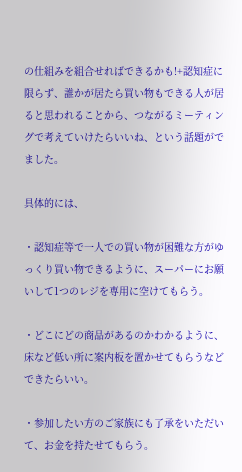の仕組みを組合せればできるかも!+認知症に限らず、誰かが居たら買い物もできる人が居ると思われることから、つながるミーティングで考えていけたらいいね、という話題がでました。

具体的には、

・認知症等で一人での買い物が困難な方がゆっくり買い物できるように、スーパーにお願いして1つのレジを専用に空けてもらう。

・どこにどの商品があるのかわかるように、床など低い所に案内板を置かせてもらうなどできたらいい。

・参加したい方のご家族にも了承をいただいて、お金を持たせてもらう。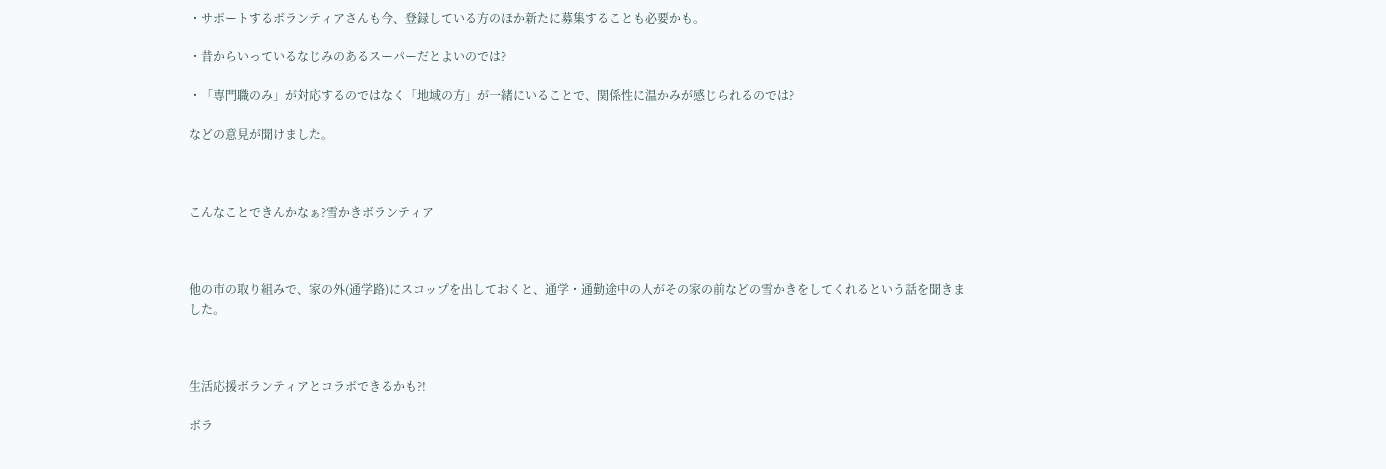・サポートするボランティアさんも今、登録している方のほか新たに募集することも必要かも。

・昔からいっているなじみのあるスーパーだとよいのでは?

・「専門職のみ」が対応するのではなく「地域の方」が一緒にいることで、関係性に温かみが感じられるのでは?

などの意見が聞けました。



こんなことできんかなぁ?雪かきボランティア



他の市の取り組みで、家の外(通学路)にスコップを出しておくと、通学・通勤途中の人がその家の前などの雪かきをしてくれるという話を聞きました。



生活応援ボランティアとコラボできるかも?!

ボラ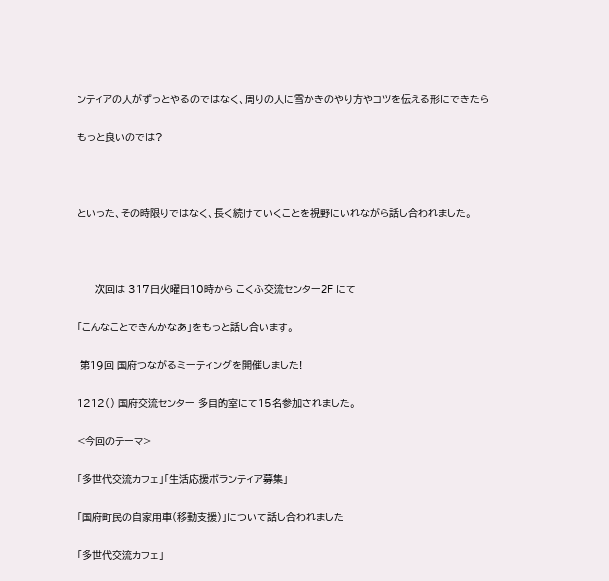ンティアの人がずっとやるのではなく、周りの人に雪かきのやり方やコツを伝える形にできたら

もっと良いのでは?



といった、その時限りではなく、長く続けていくことを視野にいれながら話し合われました。



      次回は 317日火曜日10時から こくふ交流センター2F にて

「こんなことできんかなあ」をもっと話し合います。

 第19回 国府つながるミーティングを開催しました!

1212() 国府交流センター 多目的室にて15名参加されました。

<今回のテーマ>

「多世代交流カフェ」「生活応援ボランティア募集」

「国府町民の自家用車(移動支援)」について話し合われました

「多世代交流カフェ」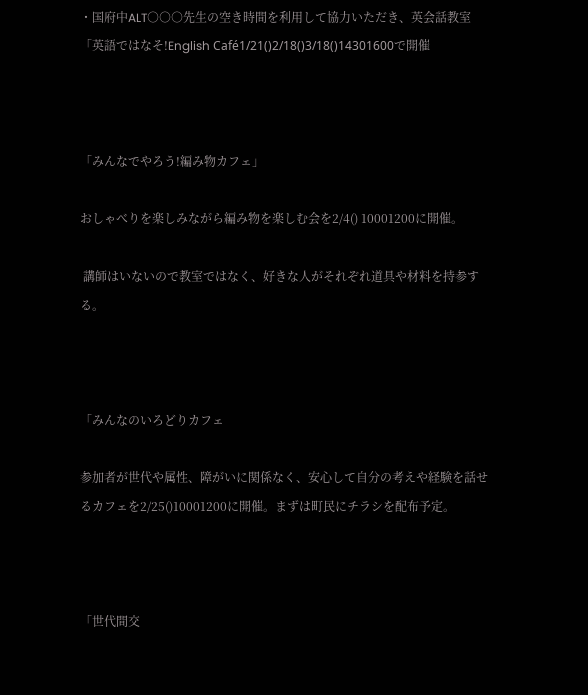・国府中ALT○○○先生の空き時間を利用して協力いただき、英会話教室「英語ではなそ!English Café1/21()2/18()3/18()14301600で開催



「みんなでやろう!編み物カフェ」

おしゃべりを楽しみながら編み物を楽しむ会を2/4() 10001200に開催。

 講師はいないので教室ではなく、好きな人がそれぞれ道具や材料を持参する。



「みんなのいろどりカフェ

参加者が世代や属性、障がいに関係なく、安心して自分の考えや経験を話せるカフェを2/25()10001200に開催。まずは町民にチラシを配布予定。



「世代間交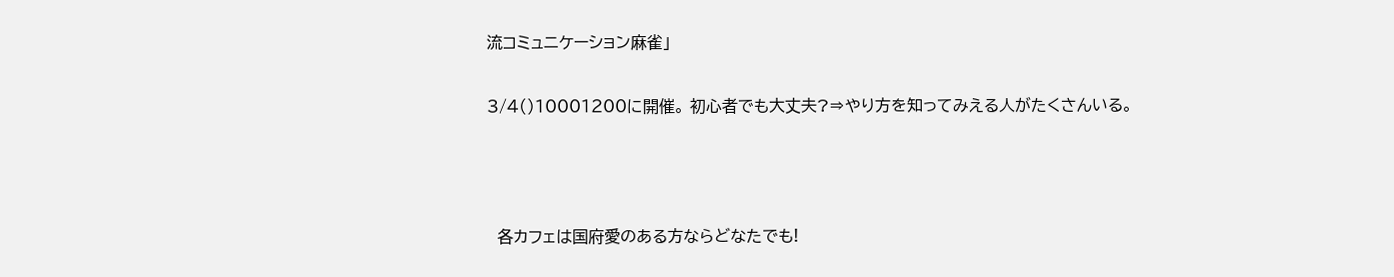流コミュニケーション麻雀」

3/4()10001200に開催。 初心者でも大丈夫?⇒やり方を知ってみえる人がたくさんいる。



  各カフェは国府愛のある方ならどなたでも!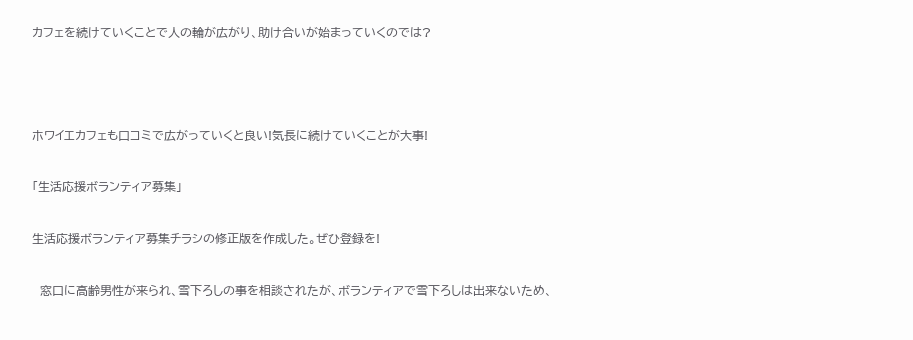カフェを続けていくことで人の輪が広がり、助け合いが始まっていくのでは?



ホワイエカフェも口コミで広がっていくと良い!気長に続けていくことが大事!

「生活応援ボランティア募集」

生活応援ボランティア募集チラシの修正版を作成した。ぜひ登録を!

  窓口に高齢男性が来られ、雪下ろしの事を相談されたが、ボランティアで雪下ろしは出来ないため、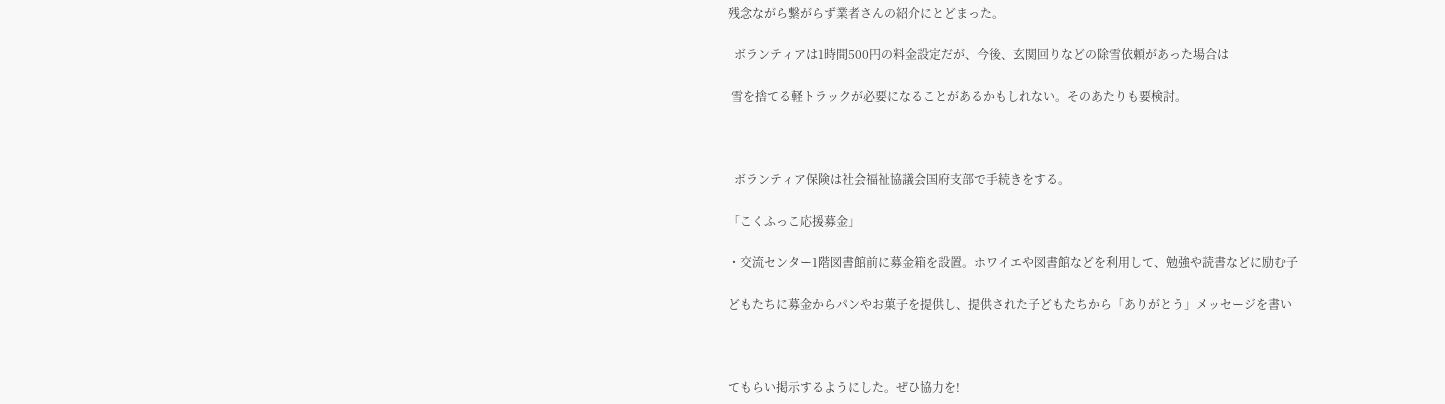残念ながら繋がらず業者さんの紹介にとどまった。

  ボランティアは1時間500円の料金設定だが、今後、玄関回りなどの除雪依頼があった場合は

 雪を捨てる軽トラックが必要になることがあるかもしれない。そのあたりも要検討。



  ボランティア保険は社会福祉協議会国府支部で手続きをする。

「こくふっこ応援募金」

・交流センター1階図書館前に募金箱を設置。ホワイエや図書館などを利用して、勉強や読書などに励む子

どもたちに募金からパンやお菓子を提供し、提供された子どもたちから「ありがとう」メッセージを書い



てもらい掲示するようにした。ぜひ協力を!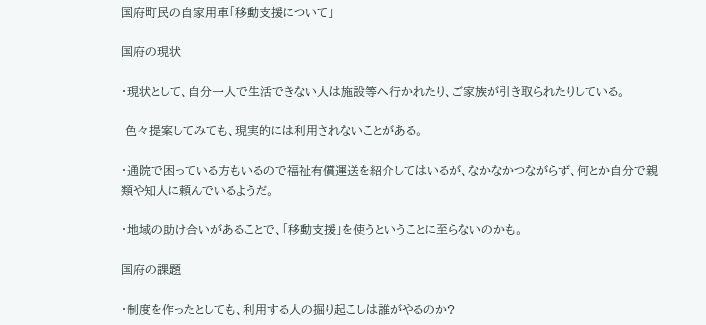国府町民の自家用車「移動支援について」

国府の現状

・現状として、自分一人で生活できない人は施設等へ行かれたり、ご家族が引き取られたりしている。

 色々提案してみても、現実的には利用されないことがある。

・通院で困っている方もいるので福祉有償運送を紹介してはいるが、なかなかつながらず、何とか自分で親類や知人に頼んでいるようだ。

・地域の助け合いがあることで、「移動支援」を使うということに至らないのかも。

国府の課題

・制度を作ったとしても、利用する人の掘り起こしは誰がやるのか?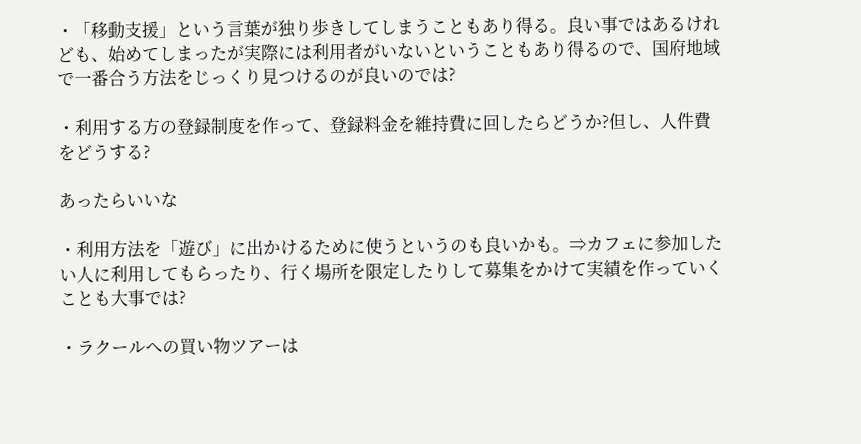・「移動支援」という言葉が独り歩きしてしまうこともあり得る。良い事ではあるけれども、始めてしまったが実際には利用者がいないということもあり得るので、国府地域で一番合う方法をじっくり見つけるのが良いのでは?

・利用する方の登録制度を作って、登録料金を維持費に回したらどうか?但し、人件費をどうする?

あったらいいな

・利用方法を「遊び」に出かけるために使うというのも良いかも。⇒カフェに参加したい人に利用してもらったり、行く場所を限定したりして募集をかけて実績を作っていくことも大事では?

・ラクールへの買い物ツアーは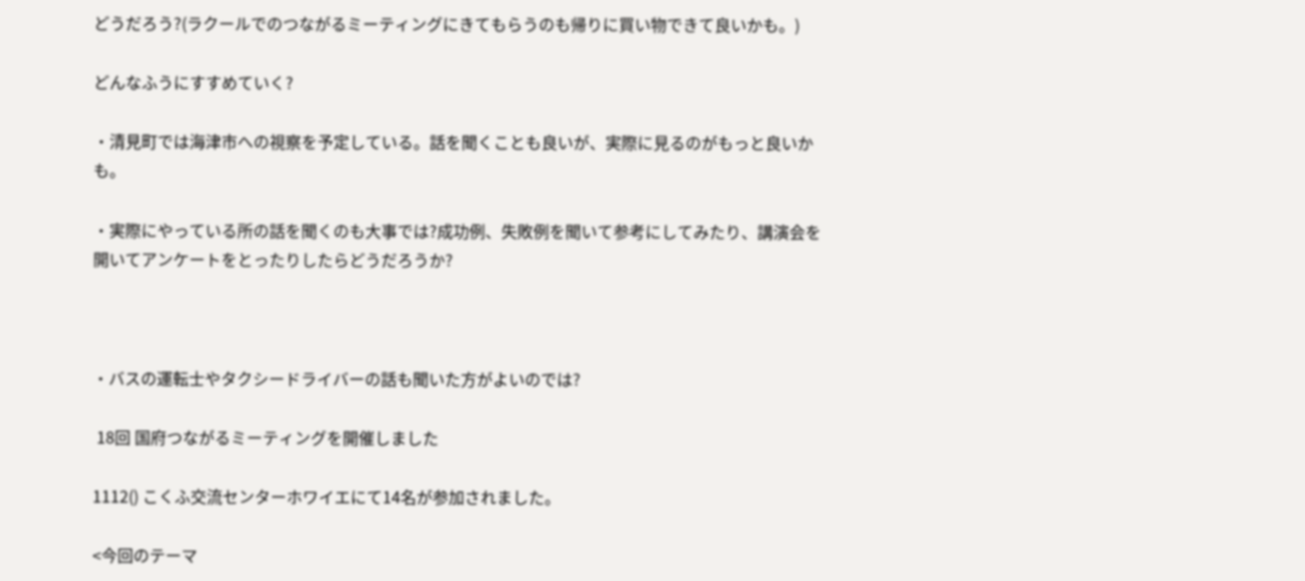どうだろう?(ラクールでのつながるミーティングにきてもらうのも帰りに買い物できて良いかも。)

どんなふうにすすめていく?

・清見町では海津市への視察を予定している。話を聞くことも良いが、実際に見るのがもっと良いかも。

・実際にやっている所の話を聞くのも大事では?成功例、失敗例を聞いて参考にしてみたり、講演会を開いてアンケートをとったりしたらどうだろうか?



・バスの運転士やタクシードライバーの話も聞いた方がよいのでは?

 18回 国府つながるミーティングを開催しました

1112() こくふ交流センターホワイエにて14名が参加されました。

<今回のテーマ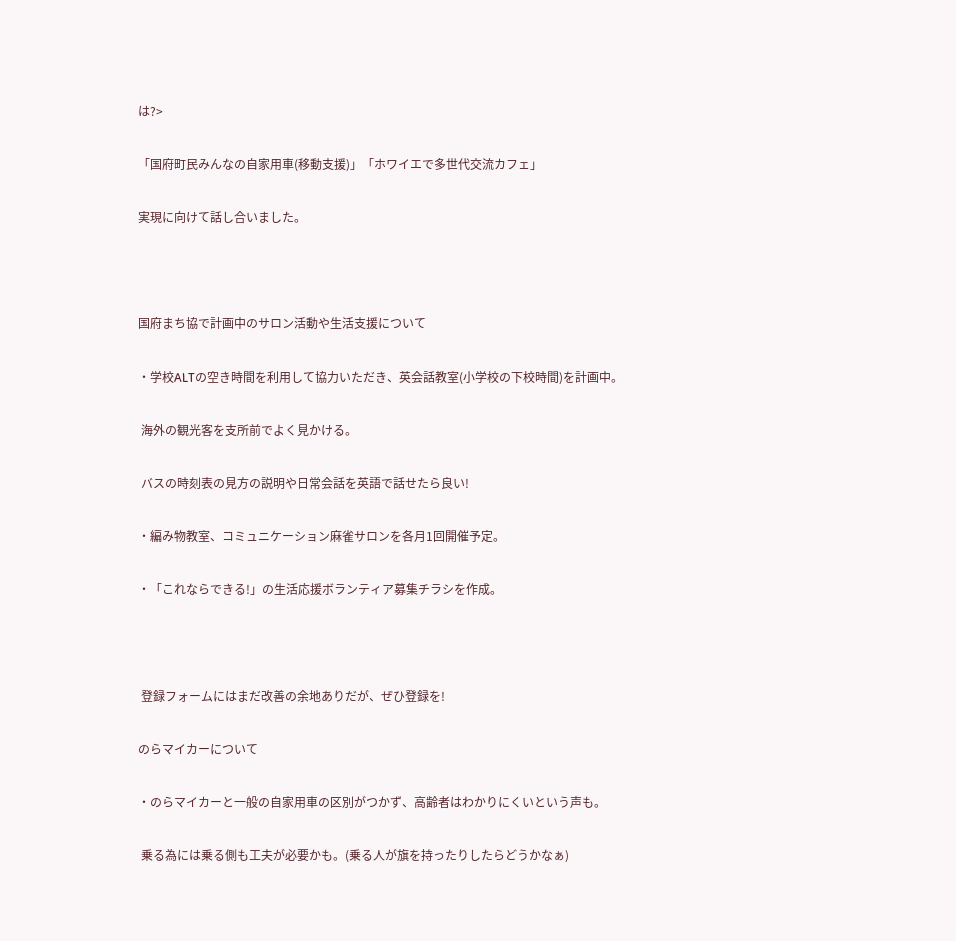は?>

「国府町民みんなの自家用車(移動支援)」「ホワイエで多世代交流カフェ」

実現に向けて話し合いました。



国府まち協で計画中のサロン活動や生活支援について

・学校ALTの空き時間を利用して協力いただき、英会話教室(小学校の下校時間)を計画中。

 海外の観光客を支所前でよく見かける。

 バスの時刻表の見方の説明や日常会話を英語で話せたら良い!

・編み物教室、コミュニケーション麻雀サロンを各月1回開催予定。

・「これならできる!」の生活応援ボランティア募集チラシを作成。



 登録フォームにはまだ改善の余地ありだが、ぜひ登録を!

のらマイカーについて

・のらマイカーと一般の自家用車の区別がつかず、高齢者はわかりにくいという声も。

 乗る為には乗る側も工夫が必要かも。(乗る人が旗を持ったりしたらどうかなぁ)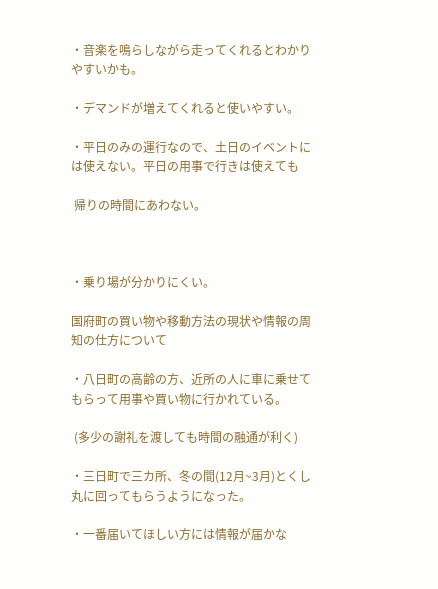・音楽を鳴らしながら走ってくれるとわかりやすいかも。

・デマンドが増えてくれると使いやすい。

・平日のみの運行なので、土日のイベントには使えない。平日の用事で行きは使えても

 帰りの時間にあわない。



・乗り場が分かりにくい。

国府町の買い物や移動方法の現状や情報の周知の仕方について

・八日町の高齢の方、近所の人に車に乗せてもらって用事や買い物に行かれている。

 (多少の謝礼を渡しても時間の融通が利く)

・三日町で三カ所、冬の間(12月~3月)とくし丸に回ってもらうようになった。

・一番届いてほしい方には情報が届かな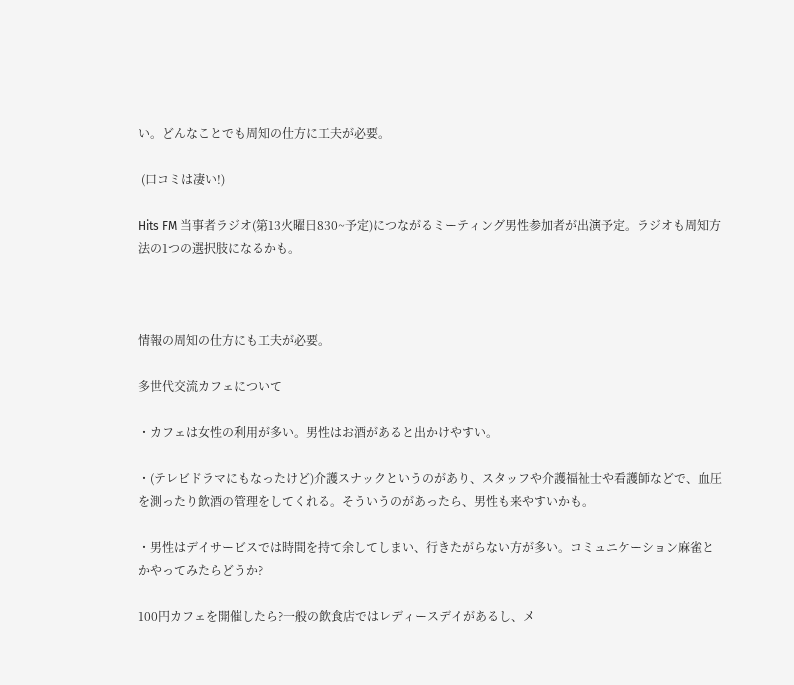い。どんなことでも周知の仕方に工夫が必要。

 (口コミは凄い!)

Hits FM 当事者ラジオ(第13火曜日830~予定)につながるミーティング男性参加者が出演予定。ラジオも周知方法の1つの選択肢になるかも。



情報の周知の仕方にも工夫が必要。

多世代交流カフェについて

・カフェは女性の利用が多い。男性はお酒があると出かけやすい。

・(テレビドラマにもなったけど)介護スナックというのがあり、スタッフや介護福祉士や看護師などで、血圧を測ったり飲酒の管理をしてくれる。そういうのがあったら、男性も来やすいかも。

・男性はデイサービスでは時間を持て余してしまい、行きたがらない方が多い。コミュニケーション麻雀とかやってみたらどうか?

100円カフェを開催したら?一般の飲食店ではレディースデイがあるし、メ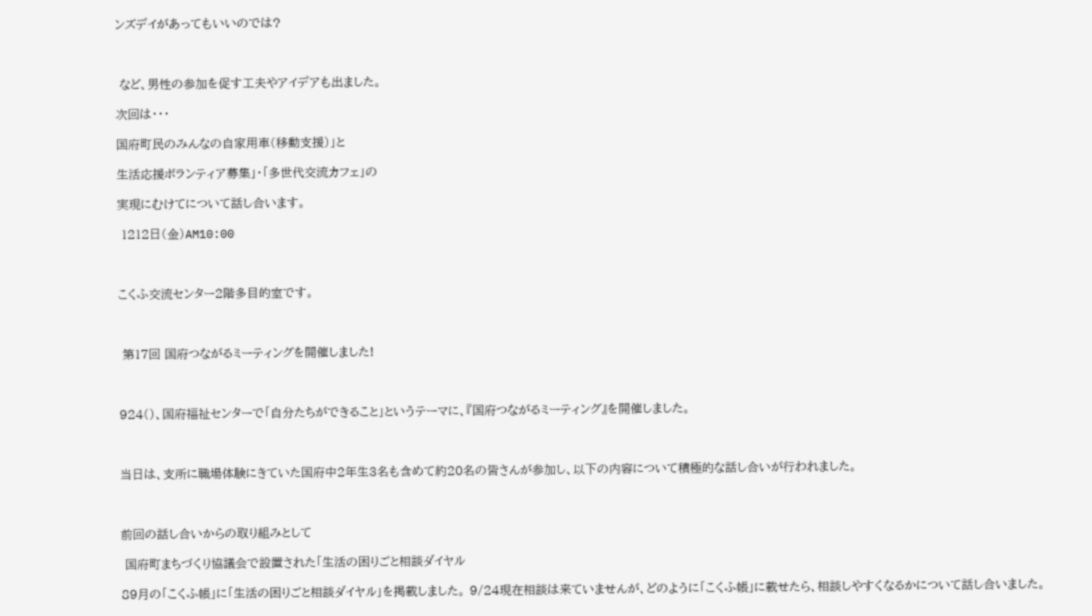ンズデイがあってもいいのでは?



 など、男性の参加を促す工夫やアイデアも出ました。

次回は・・・

国府町民のみんなの自家用車(移動支援)」と

生活応援ボランティア募集」・「多世代交流カフェ」の

実現にむけてについて話し合います。

 1212日(金)AM10:00



こくふ交流センター2階多目的室です。



 第17回 国府つながるミーティングを開催しました!



924()、国府福祉センターで「自分たちができること」というテーマに、『国府つながるミーティング』を開催しました。



当日は、支所に職場体験にきていた国府中2年生3名も含めて約20名の皆さんが参加し、以下の内容について積極的な話し合いが行われました。



前回の話し合いからの取り組みとして

 国府町まちづくり協議会で設置された「生活の困りごと相談ダイヤル

89月の「こくふ帳」に「生活の困りごと相談ダイヤル」を掲載しました。 9/24現在相談は来ていませんが、どのように「こくふ帳」に載せたら、相談しやすくなるかについて話し合いました。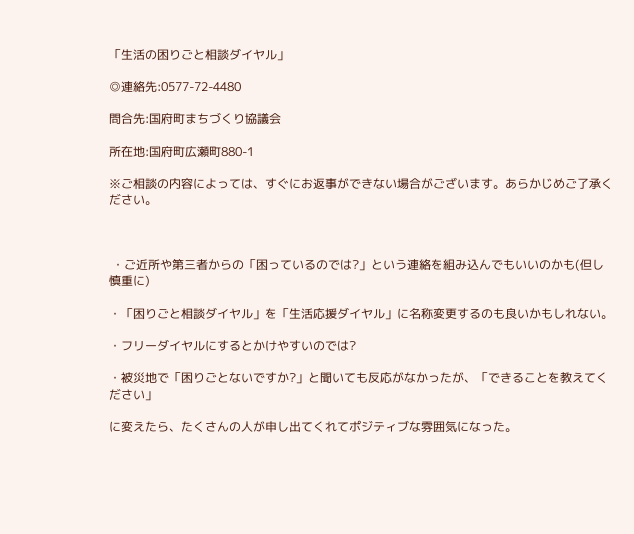「生活の困りごと相談ダイヤル」

◎連絡先:0577-72-4480

問合先:国府町まちづくり協議会

所在地:国府町広瀬町880-1

※ご相談の内容によっては、すぐにお返事ができない場合がございます。あらかじめご了承ください。



 ・ご近所や第三者からの「困っているのでは?」という連絡を組み込んでもいいのかも(但し慎重に)

・「困りごと相談ダイヤル」を「生活応援ダイヤル」に名称変更するのも良いかもしれない。

・フリーダイヤルにするとかけやすいのでは?

・被災地で「困りごとないですか?」と聞いても反応がなかったが、「できることを教えてください」

に変えたら、たくさんの人が申し出てくれてポジティブな雰囲気になった。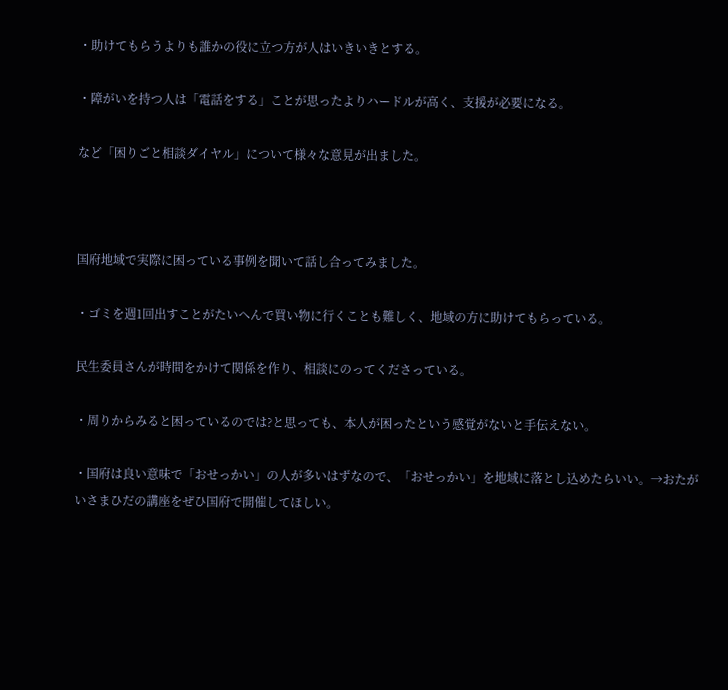・助けてもらうよりも誰かの役に立つ方が人はいきいきとする。

・障がいを持つ人は「電話をする」ことが思ったよりハードルが高く、支援が必要になる。

など「困りごと相談ダイヤル」について様々な意見が出ました。



国府地域で実際に困っている事例を聞いて話し合ってみました。

・ゴミを週1回出すことがたいへんで買い物に行くことも難しく、地域の方に助けてもらっている。

民生委員さんが時間をかけて関係を作り、相談にのってくださっている。

・周りからみると困っているのでは?と思っても、本人が困ったという感覚がないと手伝えない。

・国府は良い意味で「おせっかい」の人が多いはずなので、「おせっかい」を地域に落とし込めたらいい。→おたがいさまひだの講座をぜひ国府で開催してほしい。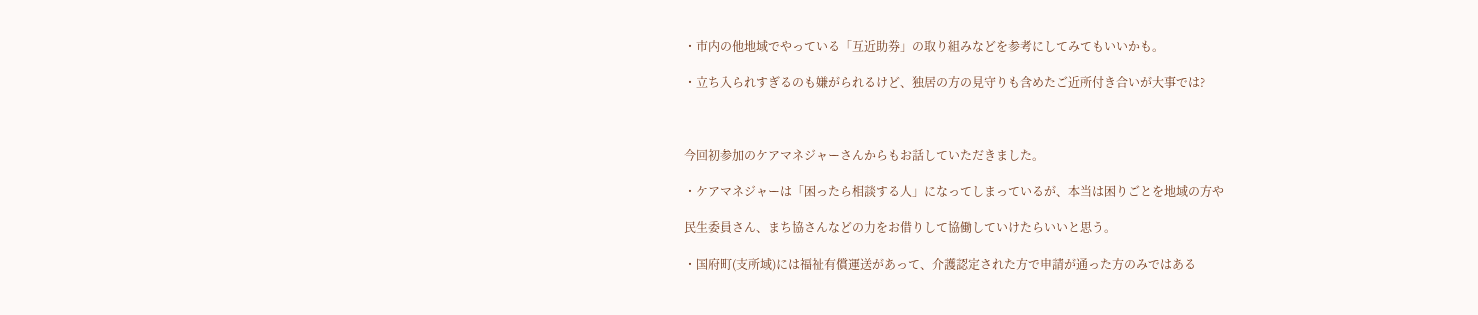・市内の他地域でやっている「互近助券」の取り組みなどを参考にしてみてもいいかも。

・立ち入られすぎるのも嫌がられるけど、独居の方の見守りも含めたご近所付き合いが大事では?



今回初参加のケアマネジャーさんからもお話していただきました。

・ケアマネジャーは「困ったら相談する人」になってしまっているが、本当は困りごとを地域の方や

民生委員さん、まち協さんなどの力をお借りして協働していけたらいいと思う。

・国府町(支所域)には福祉有償運送があって、介護認定された方で申請が通った方のみではある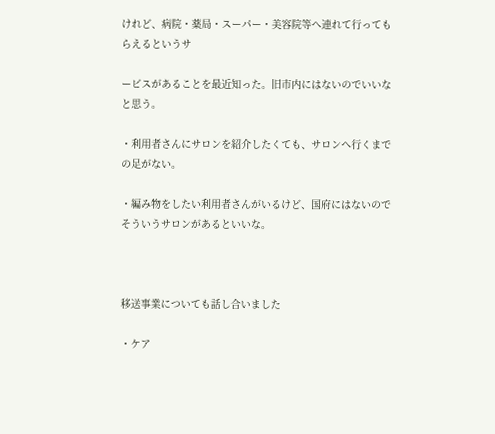けれど、病院・薬局・スーパー・美容院等へ連れて行ってもらえるというサ

ービスがあることを最近知った。旧市内にはないのでいいなと思う。

・利用者さんにサロンを紹介したくても、サロンへ行くまでの足がない。

・編み物をしたい利用者さんがいるけど、国府にはないのでそういうサロンがあるといいな。



移送事業についても話し合いました

・ケア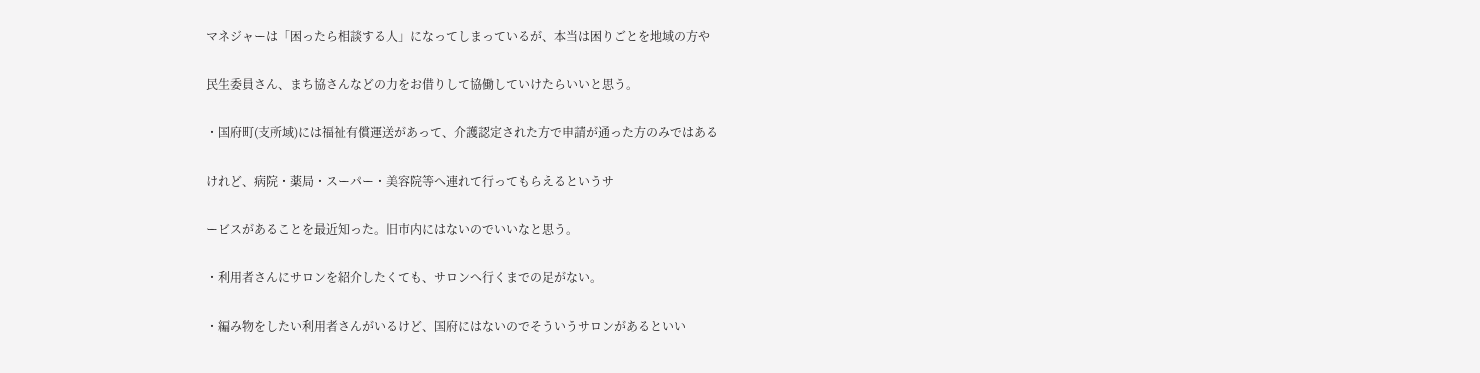マネジャーは「困ったら相談する人」になってしまっているが、本当は困りごとを地域の方や

民生委員さん、まち協さんなどの力をお借りして協働していけたらいいと思う。

・国府町(支所域)には福祉有償運送があって、介護認定された方で申請が通った方のみではある

けれど、病院・薬局・スーパー・美容院等へ連れて行ってもらえるというサ

ービスがあることを最近知った。旧市内にはないのでいいなと思う。

・利用者さんにサロンを紹介したくても、サロンへ行くまでの足がない。

・編み物をしたい利用者さんがいるけど、国府にはないのでそういうサロンがあるといい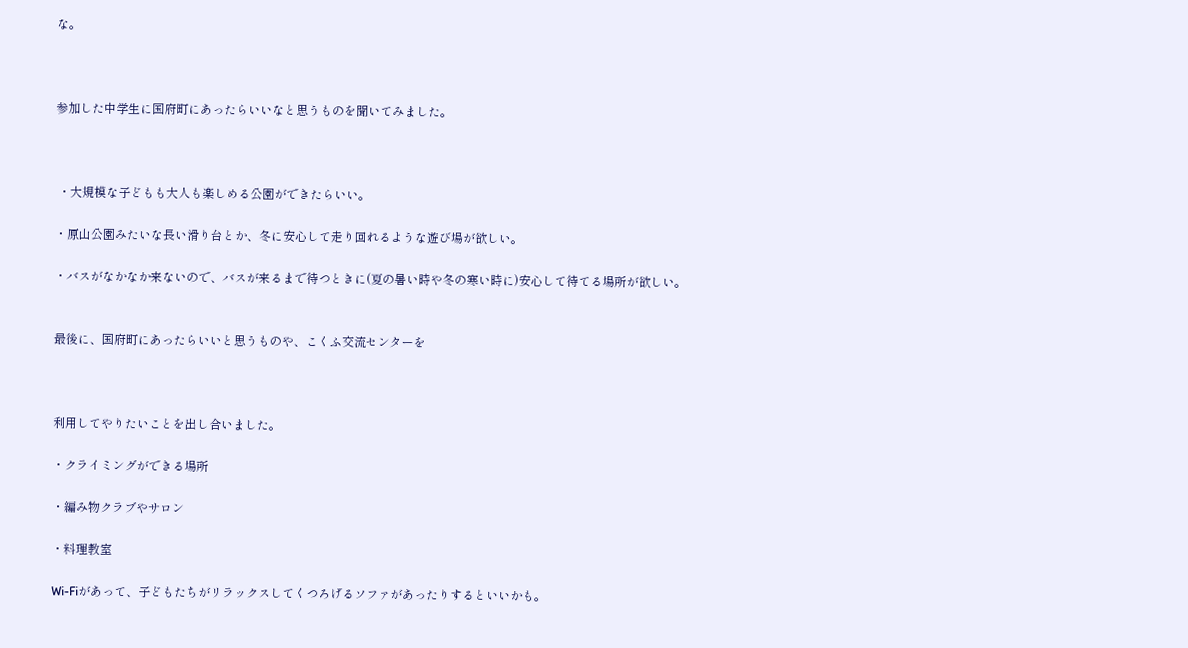な。



参加した中学生に国府町にあったらいいなと思うものを聞いてみました。



 ・大規模な子どもも大人も楽しめる公園ができたらいい。

・原山公園みたいな長い滑り台とか、冬に安心して走り回れるような遊び場が欲しい。

・バスがなかなか来ないので、バスが来るまで待つときに(夏の暑い時や冬の寒い時に)安心して待てる場所が欲しい。


最後に、国府町にあったらいいと思うものや、こくふ交流センターを



利用してやりたいことを出し合いました。

・クライミングができる場所

・編み物クラブやサロン

・料理教室

Wi-Fiがあって、子どもたちがリラックスしてくつろげるソファがあったりするといいかも。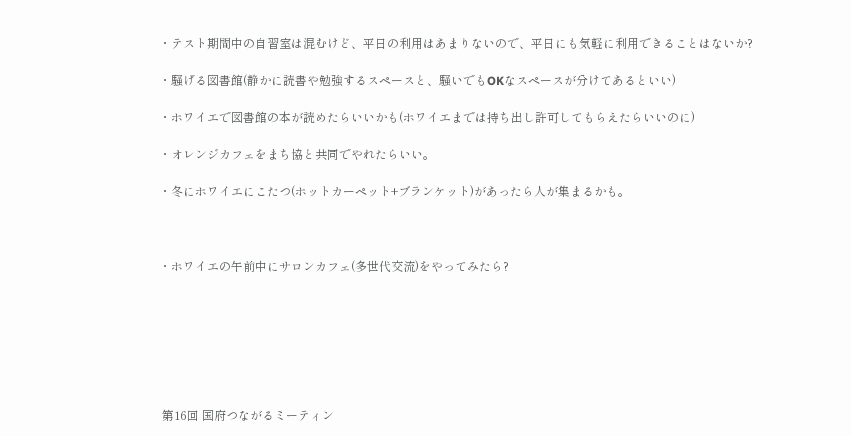・テスト期間中の自習室は混むけど、平日の利用はあまりないので、平日にも気軽に利用できることはないか?

・騒げる図書館(静かに読書や勉強するスペースと、騒いでもOKなスペースが分けてあるといい)

・ホワイエで図書館の本が読めたらいいかも(ホワイエまでは持ち出し許可してもらえたらいいのに)

・オレンジカフェをまち協と共同でやれたらいい。

・冬にホワイエにこたつ(ホットカーペット+ブランケット)があったら人が集まるかも。



・ホワイエの午前中にサロンカフェ(多世代交流)をやってみたら?







 第16回 国府つながるミーティン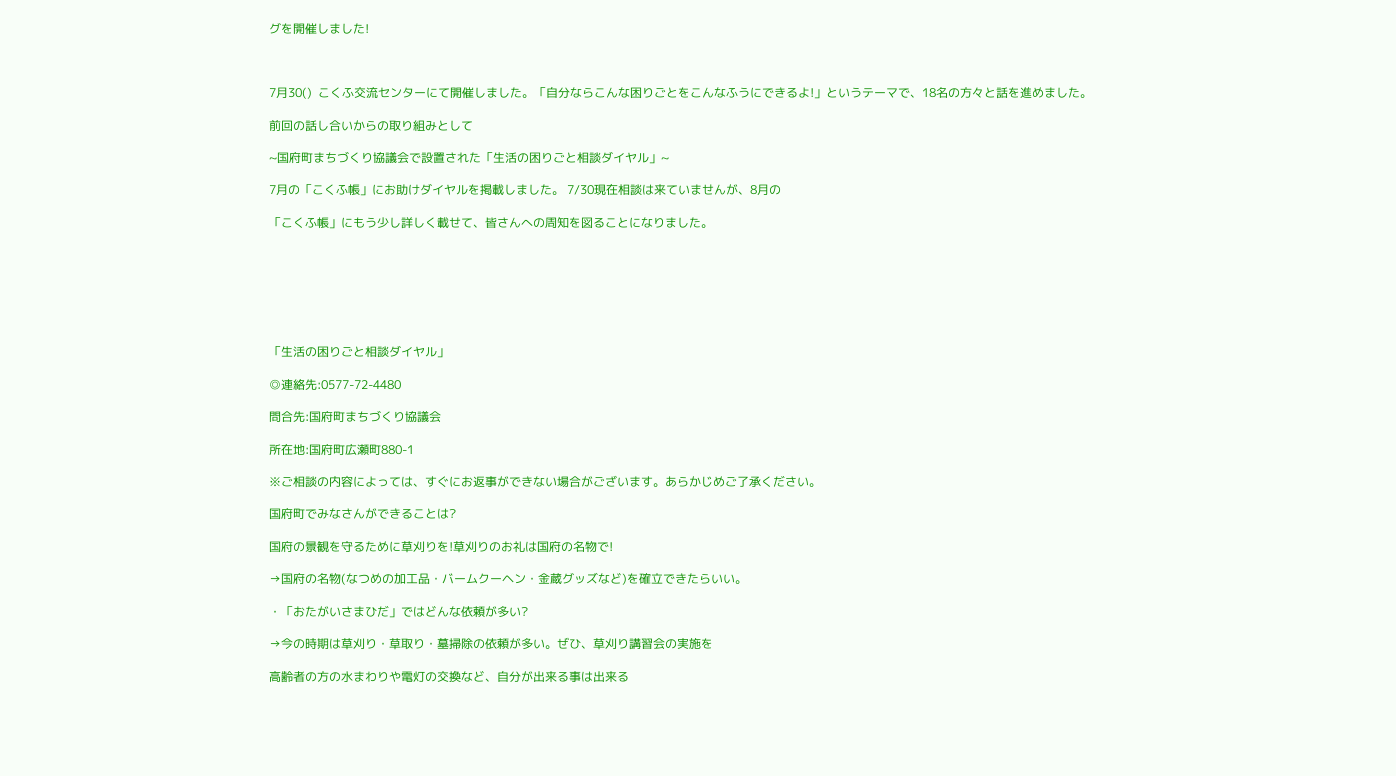グを開催しました!



7月30()  こくふ交流センターにて開催しました。「自分ならこんな困りごとをこんなふうにできるよ!」というテーマで、18名の方々と話を進めました。

前回の話し合いからの取り組みとして

~国府町まちづくり協議会で設置された「生活の困りごと相談ダイヤル」~

7月の「こくふ帳」にお助けダイヤルを掲載しました。 7/30現在相談は来ていませんが、8月の

「こくふ帳」にもう少し詳しく載せて、皆さんへの周知を図ることになりました。







「生活の困りごと相談ダイヤル」

◎連絡先:0577-72-4480

問合先:国府町まちづくり協議会

所在地:国府町広瀬町880-1

※ご相談の内容によっては、すぐにお返事ができない場合がございます。あらかじめご了承ください。

国府町でみなさんができることは?

国府の景観を守るために草刈りを!草刈りのお礼は国府の名物で!

→国府の名物(なつめの加工品・バームクーヘン・金蔵グッズなど)を確立できたらいい。

・「おたがいさまひだ」ではどんな依頼が多い?

→今の時期は草刈り・草取り・墓掃除の依頼が多い。ぜひ、草刈り講習会の実施を

高齢者の方の水まわりや電灯の交換など、自分が出来る事は出来る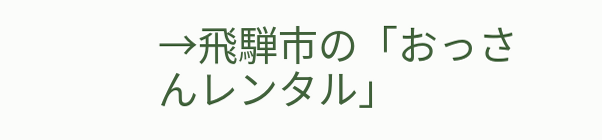→飛騨市の「おっさんレンタル」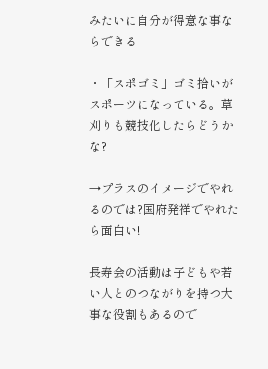みたいに自分が得意な事ならできる

・「スポゴミ」ゴミ拾いがスポーツになっている。草刈りも競技化したらどうかな?

→プラスのイメージでやれるのでは?国府発祥でやれたら面白い!

長寿会の活動は子どもや若い人とのつながりを持つ大事な役割もあるので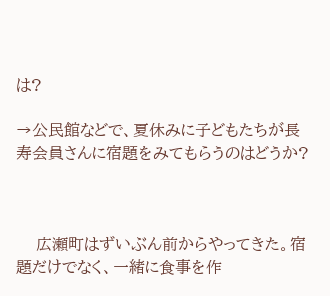は?

→公民館などで、夏休みに子どもたちが長寿会員さんに宿題をみてもらうのはどうか?



    広瀬町はずいぶん前からやってきた。宿題だけでなく、一緒に食事を作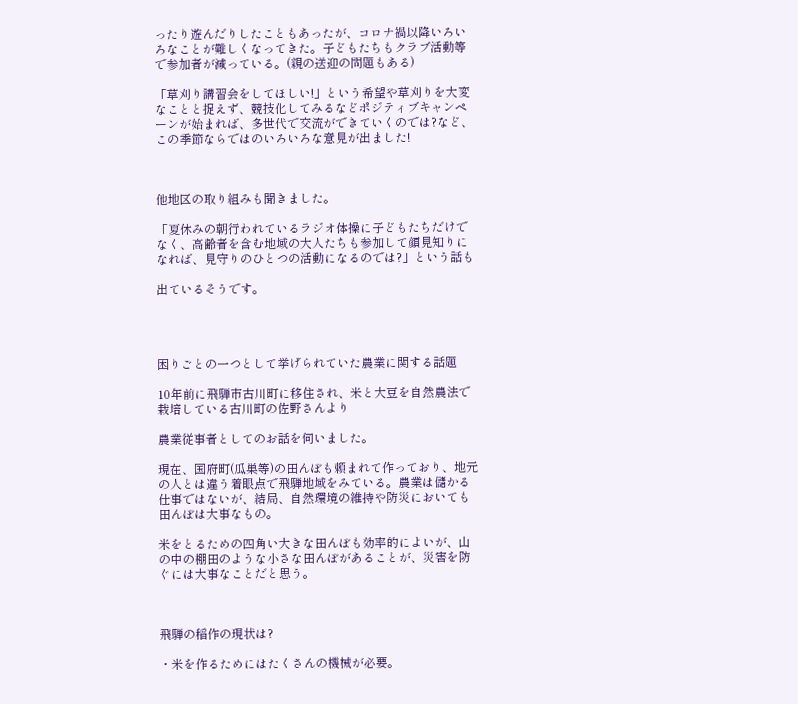ったり遊んだりしたこともあったが、コロナ禍以降いろいろなことが難しくなってきた。子どもたちもクラブ活動等で参加者が減っている。(親の送迎の問題もある)

「草刈り講習会をしてほしい!」という希望や草刈りを大変なことと捉えず、競技化してみるなどポジティブキャンペーンが始まれば、多世代で交流ができていくのでは?など、この季節ならではのいろいろな意見が出ました!



他地区の取り組みも聞きました。

「夏休みの朝行われているラジオ体操に子どもたちだけでなく、高齢者を含む地域の大人たちも参加して顔見知りになれば、見守りのひとつの活動になるのでは?」という話も

出ているそうです。




困りごとの一つとして挙げられていた農業に関する話題

10年前に飛騨市古川町に移住され、米と大豆を自然農法で栽培している古川町の佐野さんより

農業従事者としてのお話を伺いました。

現在、国府町(瓜巣等)の田んぼも頼まれて作っており、地元の人とは違う着眼点で飛騨地域をみている。農業は儲かる仕事ではないが、結局、自然環境の維持や防災においても田んぼは大事なもの。

米をとるための四角い大きな田んぼも効率的によいが、山の中の棚田のような小さな田んぼがあることが、災害を防ぐには大事なことだと思う。



飛騨の稲作の現状は?

・米を作るためにはたくさんの機械が必要。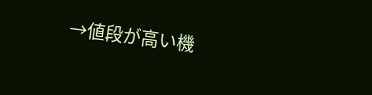→値段が高い機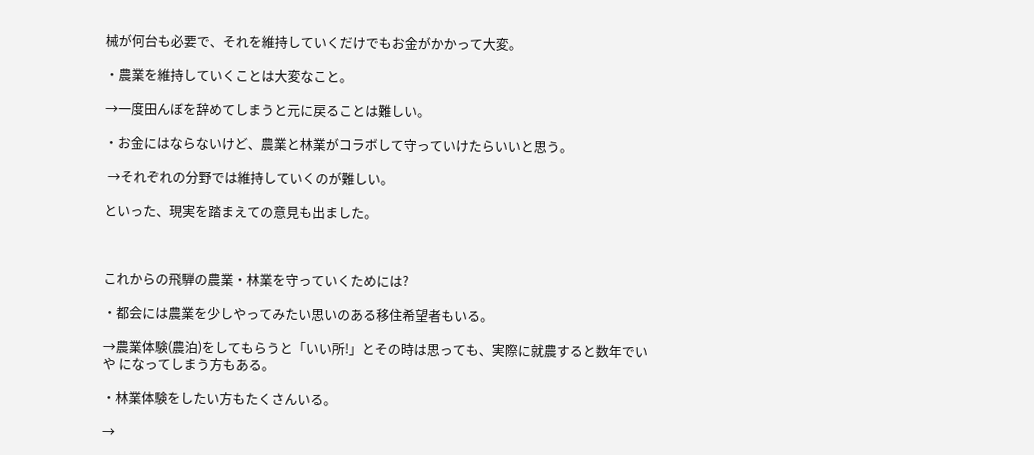械が何台も必要で、それを維持していくだけでもお金がかかって大変。

・農業を維持していくことは大変なこと。

→一度田んぼを辞めてしまうと元に戻ることは難しい。

・お金にはならないけど、農業と林業がコラボして守っていけたらいいと思う。

 →それぞれの分野では維持していくのが難しい。

といった、現実を踏まえての意見も出ました。



これからの飛騨の農業・林業を守っていくためには?

・都会には農業を少しやってみたい思いのある移住希望者もいる。

→農業体験(農泊)をしてもらうと「いい所!」とその時は思っても、実際に就農すると数年でいや になってしまう方もある。

・林業体験をしたい方もたくさんいる。

→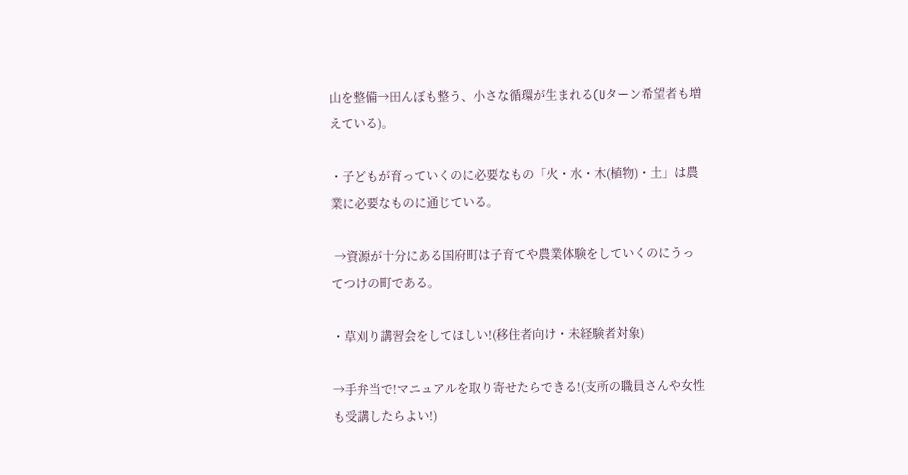山を整備→田んぼも整う、小さな循環が生まれる(Uターン希望者も増えている)。

・子どもが育っていくのに必要なもの「火・水・木(植物)・土」は農業に必要なものに通じている。

 →資源が十分にある国府町は子育てや農業体験をしていくのにうってつけの町である。

・草刈り講習会をしてほしい!(移住者向け・未経験者対象)

→手弁当で!マニュアルを取り寄せたらできる!(支所の職員さんや女性も受講したらよい!)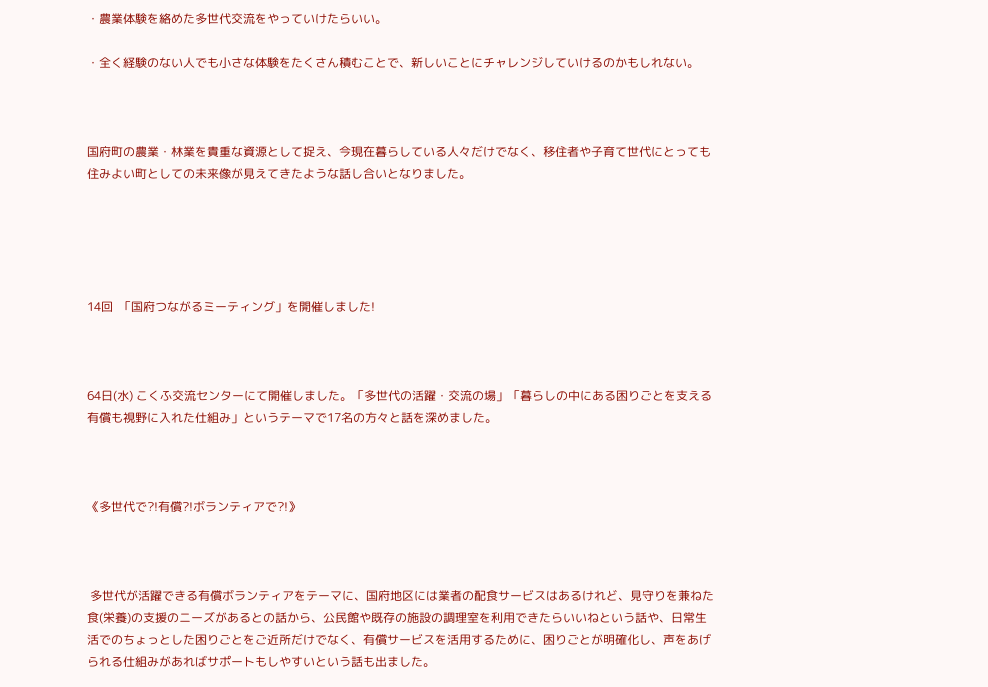・農業体験を絡めた多世代交流をやっていけたらいい。

・全く経験のない人でも小さな体験をたくさん積むことで、新しいことにチャレンジしていけるのかもしれない。



国府町の農業・林業を貴重な資源として捉え、今現在暮らしている人々だけでなく、移住者や子育て世代にとっても住みよい町としての未来像が見えてきたような話し合いとなりました。





14回  「国府つながるミーティング」を開催しました!



64日(水) こくふ交流センターにて開催しました。「多世代の活躍・交流の場」「暮らしの中にある困りごとを支える有償も視野に入れた仕組み」というテーマで17名の方々と話を深めました。



《多世代で?!有償?!ボランティアで?!》



 多世代が活躍できる有償ボランティアをテーマに、国府地区には業者の配食サービスはあるけれど、見守りを兼ねた食(栄養)の支援のニーズがあるとの話から、公民館や既存の施設の調理室を利用できたらいいねという話や、日常生活でのちょっとした困りごとをご近所だけでなく、有償サービスを活用するために、困りごとが明確化し、声をあげられる仕組みがあればサポートもしやすいという話も出ました。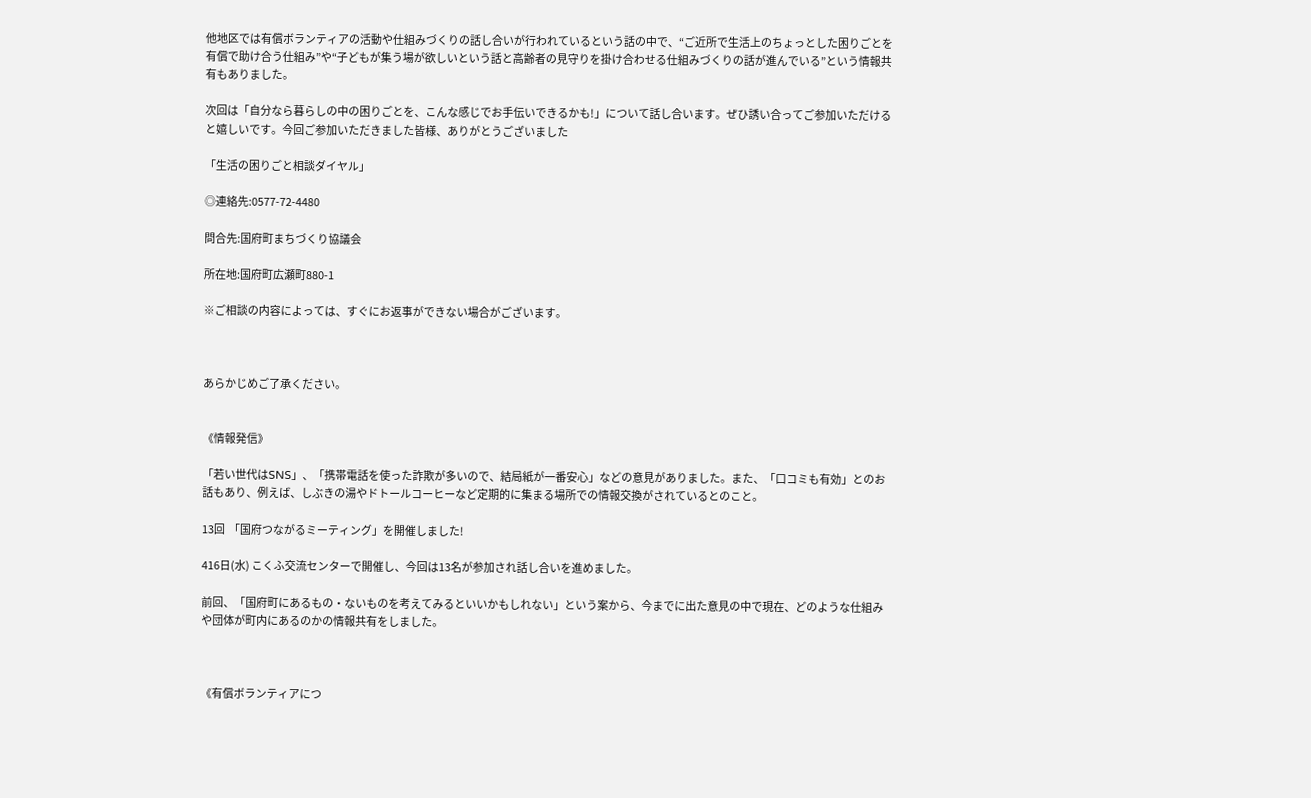他地区では有償ボランティアの活動や仕組みづくりの話し合いが行われているという話の中で、“ご近所で生活上のちょっとした困りごとを有償で助け合う仕組み”や“子どもが集う場が欲しいという話と高齢者の見守りを掛け合わせる仕組みづくりの話が進んでいる”という情報共有もありました。

次回は「自分なら暮らしの中の困りごとを、こんな感じでお手伝いできるかも!」について話し合います。ぜひ誘い合ってご参加いただけると嬉しいです。今回ご参加いただきました皆様、ありがとうございました

「生活の困りごと相談ダイヤル」

◎連絡先:0577-72-4480

問合先:国府町まちづくり協議会

所在地:国府町広瀬町880-1

※ご相談の内容によっては、すぐにお返事ができない場合がございます。



あらかじめご了承ください。


《情報発信》

「若い世代はSNS」、「携帯電話を使った詐欺が多いので、結局紙が一番安心」などの意見がありました。また、「口コミも有効」とのお話もあり、例えば、しぶきの湯やドトールコーヒーなど定期的に集まる場所での情報交換がされているとのこと。

13回  「国府つながるミーティング」を開催しました!

416日(水) こくふ交流センターで開催し、今回は13名が参加され話し合いを進めました。

前回、「国府町にあるもの・ないものを考えてみるといいかもしれない」という案から、今までに出た意見の中で現在、どのような仕組みや団体が町内にあるのかの情報共有をしました。



《有償ボランティアにつ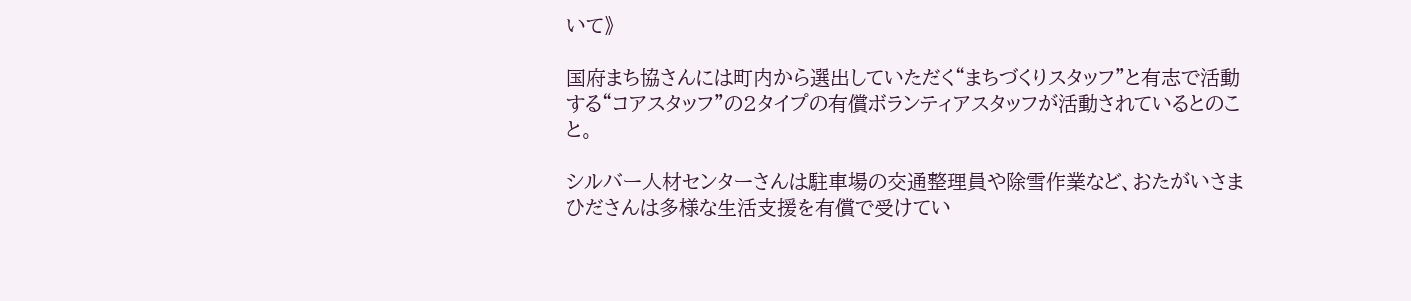いて》

国府まち協さんには町内から選出していただく“まちづくりスタッフ”と有志で活動する“コアスタッフ”の2タイプの有償ボランティアスタッフが活動されているとのこと。

シルバー人材センターさんは駐車場の交通整理員や除雪作業など、おたがいさまひださんは多様な生活支援を有償で受けてい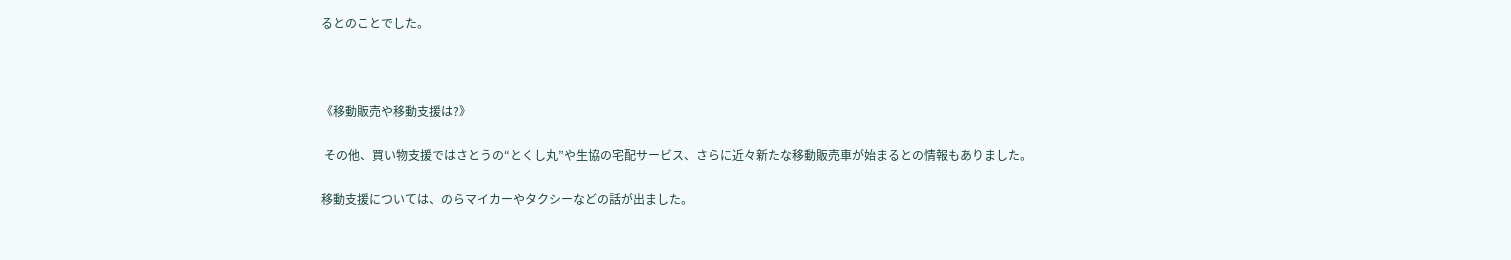るとのことでした。



《移動販売や移動支援は?》

 その他、買い物支援ではさとうの“とくし丸”や生協の宅配サービス、さらに近々新たな移動販売車が始まるとの情報もありました。

移動支援については、のらマイカーやタクシーなどの話が出ました。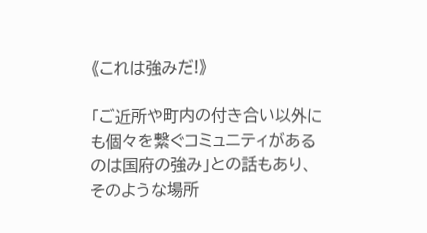《これは強みだ!》

「ご近所や町内の付き合い以外にも個々を繋ぐコミュニティがあるのは国府の強み」との話もあり、そのような場所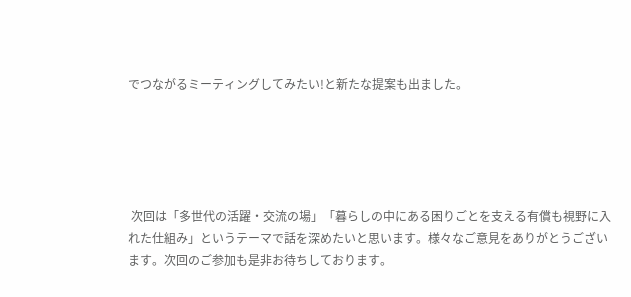でつながるミーティングしてみたい!と新たな提案も出ました。





 次回は「多世代の活躍・交流の場」「暮らしの中にある困りごとを支える有償も視野に入れた仕組み」というテーマで話を深めたいと思います。様々なご意見をありがとうございます。次回のご参加も是非お待ちしております。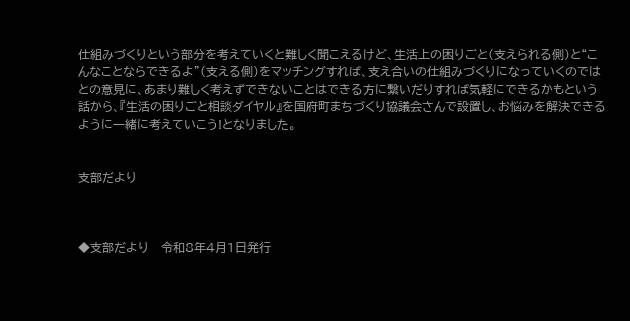仕組みづくりという部分を考えていくと難しく聞こえるけど、生活上の困りごと(支えられる側)と“こんなことならできるよ”(支える側)をマッチングすれば、支え合いの仕組みづくりになっていくのではとの意見に、あまり難しく考えずできないことはできる方に繋いだりすれば気軽にできるかもという話から、『生活の困りごと相談ダイヤル』を国府町まちづくり協議会さんで設置し、お悩みを解決できるように一緒に考えていこう!となりました。


支部だより



◆支部だより   令和8年4月1日発行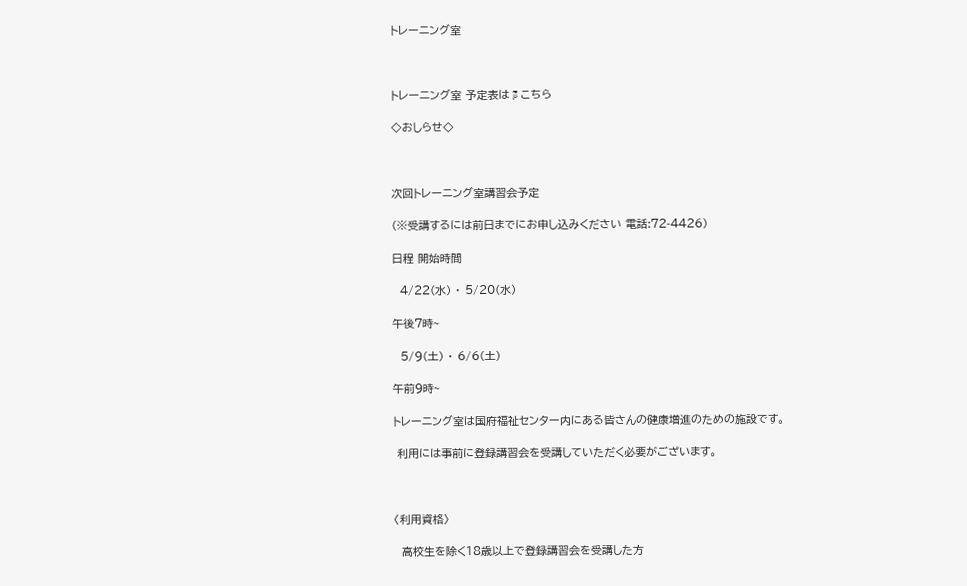トレーニング室



トレーニング室 予定表は☟こちら

◇おしらせ◇



次回トレーニング室講習会予定

(※受講するには前日までにお申し込みください 電話:72-4426)

日程 開始時間

  4/22(水) ・ 5/20(水)

午後7時~

  5/9(土) ・ 6/6(土)

午前9時~

トレーニング室は国府福祉センター内にある皆さんの健康増進のための施設です。

 利用には事前に登録講習会を受講していただく必要がございます。



〈利用資格〉

  高校生を除く18歳以上で登録講習会を受講した方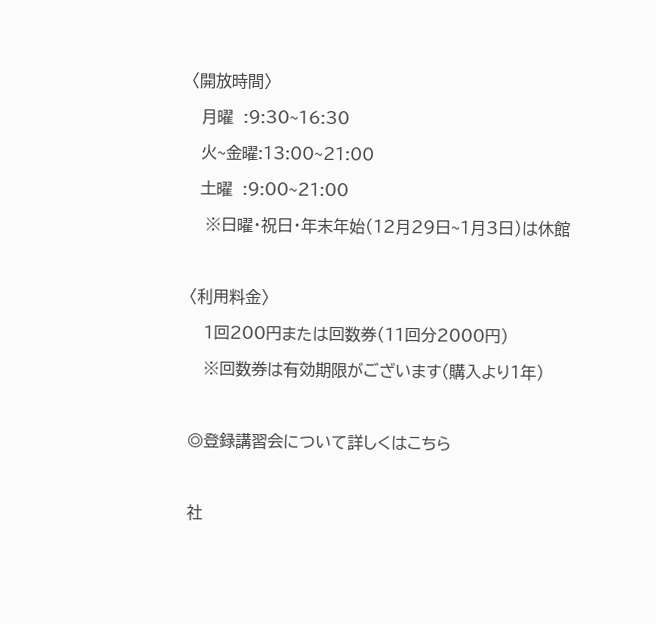〈開放時間〉

  月曜  :9:30~16:30

  火~金曜:13:00~21:00

  土曜  :9:00~21:00

   ※日曜・祝日・年末年始(12月29日~1月3日)は休館



〈利用料金〉

   1回200円または回数券(11回分2000円)

   ※回数券は有効期限がございます(購入より1年)



◎登録講習会について詳しくはこちら



社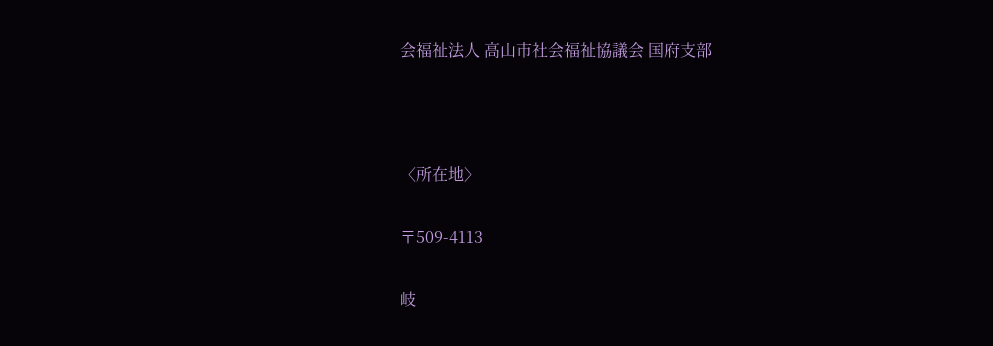会福祉法人 高山市社会福祉協議会 国府支部



〈所在地〉

〒509-4113

岐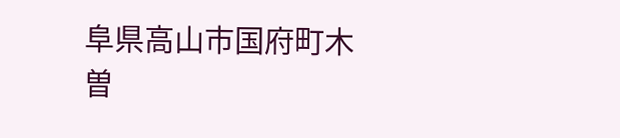阜県高山市国府町木曽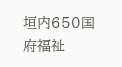垣内650国府福祉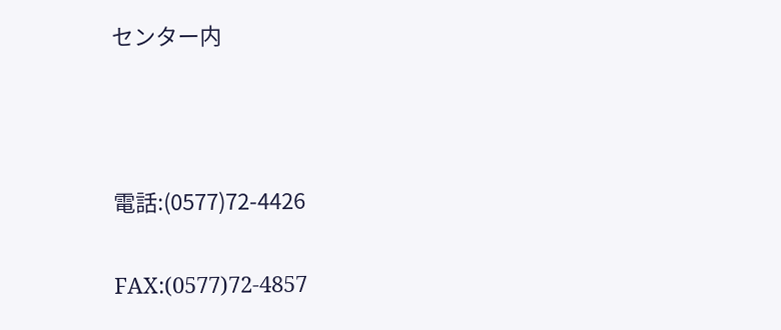センター内



電話:(0577)72-4426

FAX:(0577)72-4857